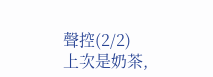聲控(2/2)
上次是奶茶,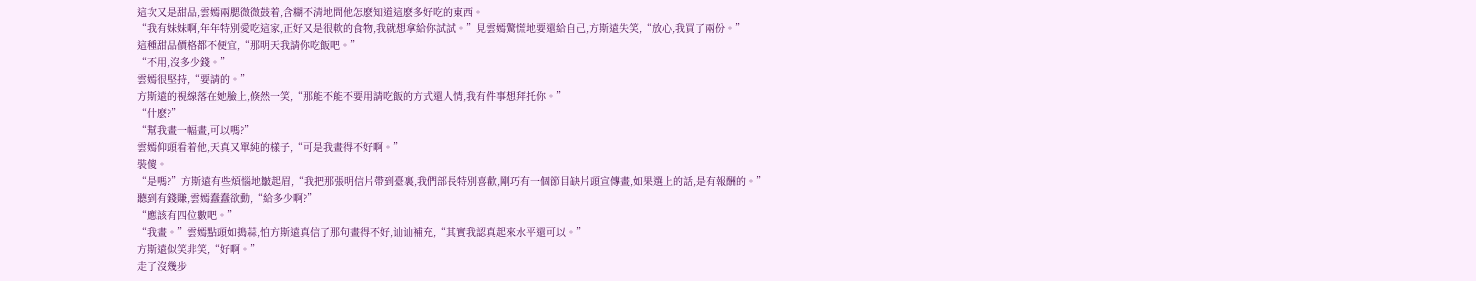這次又是甜品,雲嫣兩腮微微鼓着,含糊不清地問他怎麽知道這麽多好吃的東西。
“我有妹妹啊,年年特別愛吃這家,正好又是很軟的食物,我就想拿給你試試。”見雲嫣驚慌地要還給自己,方斯遠失笑,“放心,我買了兩份。”
這種甜品價格都不便宜,“那明天我請你吃飯吧。”
“不用,沒多少錢。”
雲嫣很堅持,“要請的。”
方斯遠的視線落在她臉上,倏然一笑,“那能不能不要用請吃飯的方式還人情,我有件事想拜托你。”
“什麽?”
“幫我畫一幅畫,可以嗎?”
雲嫣仰頭看着他,天真又單純的樣子,“可是我畫得不好啊。”
裝傻。
“是嗎?”方斯遠有些煩惱地皺起眉,“我把那張明信片帶到臺裏,我們部長特別喜歡,剛巧有一個節目缺片頭宣傳畫,如果選上的話,是有報酬的。”
聽到有錢賺,雲嫣蠢蠢欲動,“給多少啊?”
“應該有四位數吧。”
“我畫。”雲嫣點頭如搗蒜,怕方斯遠真信了那句畫得不好,讪讪補充,“其實我認真起來水平還可以。”
方斯遠似笑非笑,“好啊。”
走了沒幾步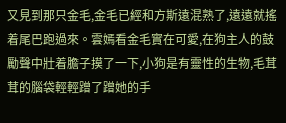又見到那只金毛,金毛已經和方斯遠混熟了,遠遠就搖着尾巴跑過來。雲嫣看金毛實在可愛,在狗主人的鼓勵聲中壯着膽子摸了一下,小狗是有靈性的生物,毛茸茸的腦袋輕輕蹭了蹭她的手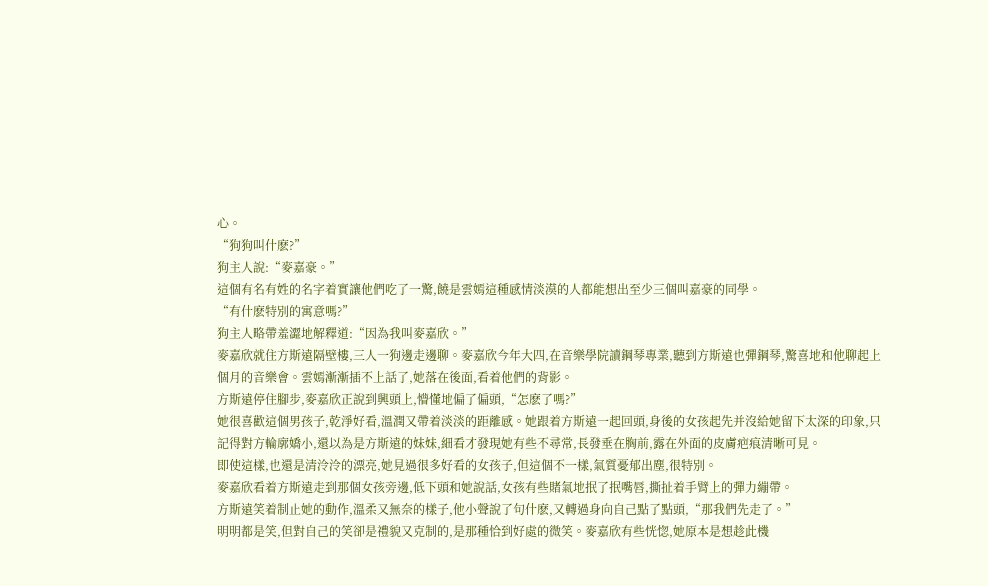心。
“狗狗叫什麽?”
狗主人說:“麥嘉豪。”
這個有名有姓的名字着實讓他們吃了一驚,饒是雲嫣這種感情淡漠的人都能想出至少三個叫嘉豪的同學。
“有什麽特別的寓意嗎?”
狗主人略帶羞澀地解釋道:“因為我叫麥嘉欣。”
麥嘉欣就住方斯遠隔壁樓,三人一狗邊走邊聊。麥嘉欣今年大四,在音樂學院讀鋼琴專業,聽到方斯遠也彈鋼琴,驚喜地和他聊起上個月的音樂會。雲嫣漸漸插不上話了,她落在後面,看着他們的背影。
方斯遠停住腳步,麥嘉欣正說到興頭上,懵懂地偏了偏頭,“怎麽了嗎?”
她很喜歡這個男孩子,乾淨好看,溫潤又帶着淡淡的距離感。她跟着方斯遠一起回頭,身後的女孩起先并沒給她留下太深的印象,只記得對方輪廓嬌小,還以為是方斯遠的妹妹,細看才發現她有些不尋常,長發垂在胸前,露在外面的皮膚疤痕清晰可見。
即使這樣,也還是清泠泠的漂亮,她見過很多好看的女孩子,但這個不一樣,氣質憂郁出塵,很特別。
麥嘉欣看着方斯遠走到那個女孩旁邊,低下頭和她說話,女孩有些賭氣地抿了抿嘴唇,撕扯着手臂上的彈力繃帶。
方斯遠笑着制止她的動作,溫柔又無奈的樣子,他小聲說了句什麽,又轉過身向自己點了點頭,“那我們先走了。”
明明都是笑,但對自己的笑卻是禮貌又克制的,是那種恰到好處的微笑。麥嘉欣有些恍惚,她原本是想趁此機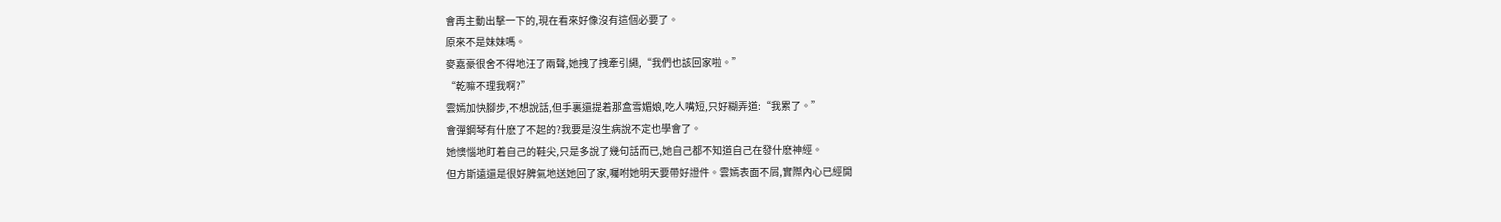會再主動出擊一下的,現在看來好像沒有這個必要了。
原來不是妹妹嗎。
麥嘉豪很舍不得地汪了兩聲,她拽了拽牽引繩,“我們也該回家啦。”
“乾嘛不理我啊?”
雲嫣加快腳步,不想說話,但手裏還提着那盒雪媚娘,吃人嘴短,只好糊弄道:“我累了。”
會彈鋼琴有什麽了不起的?我要是沒生病說不定也學會了。
她懊惱地盯着自己的鞋尖,只是多說了幾句話而已,她自己都不知道自己在發什麽神經。
但方斯遠還是很好脾氣地送她回了家,囑咐她明天要帶好證件。雲嫣表面不屑,實際內心已經開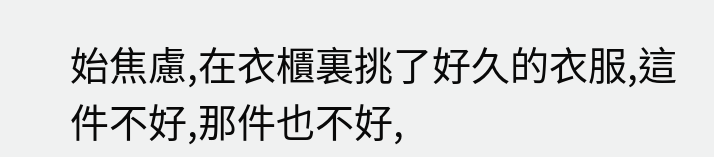始焦慮,在衣櫃裏挑了好久的衣服,這件不好,那件也不好,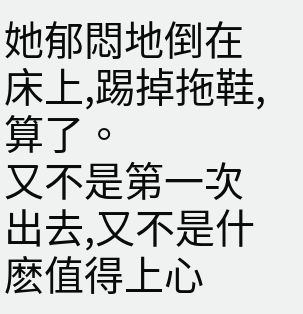她郁悶地倒在床上,踢掉拖鞋,算了。
又不是第一次出去,又不是什麽值得上心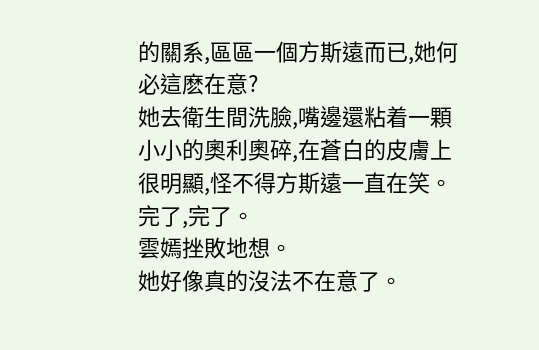的關系,區區一個方斯遠而已,她何必這麽在意?
她去衛生間洗臉,嘴邊還粘着一顆小小的奧利奧碎,在蒼白的皮膚上很明顯,怪不得方斯遠一直在笑。
完了,完了。
雲嫣挫敗地想。
她好像真的沒法不在意了。